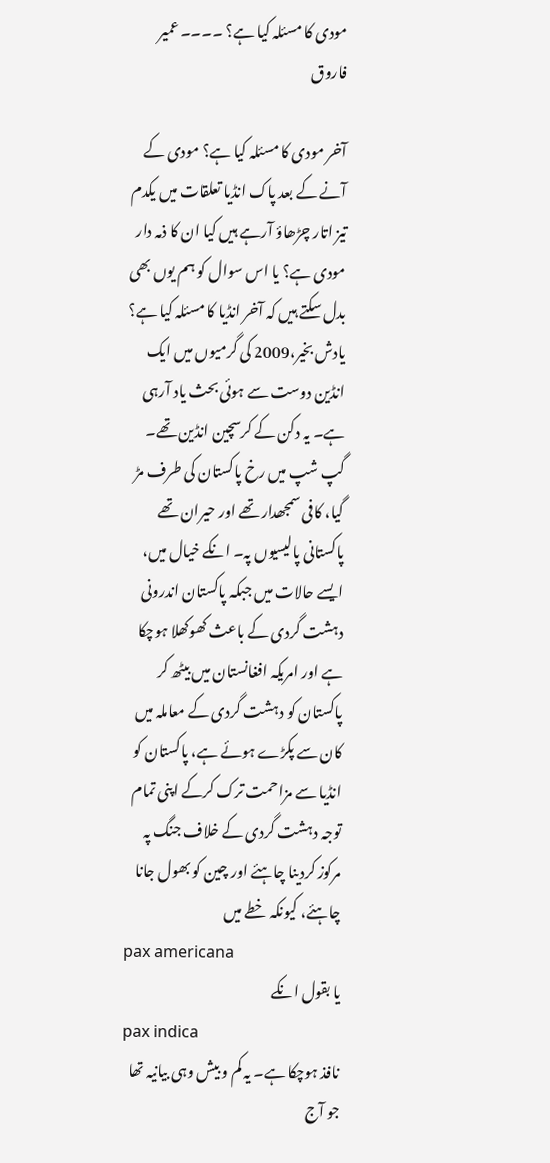مودی کا مسئلہ کیا ہے؟ ۔۔۔۔ عمیر فاروق

آخر مودی کا مسئلہ کیا ہے؟ مودی کے آنے کے بعد پاک انڈیا تعلقات میں یکدم تیز اتار چڑھاؤ آرہے ہیں کیا ان کا ذمہ دار مودی ہے؟ یا اس سوال کو ہم یوں بھی بدل سکتے ہیں کہ آخر انڈیا کا مسئلہ کیا ہے؟ یادش بخیر،2009 کی گرمیوں میں ایک انڈین دوست سے ہوئی بحث یاد آرہی ہے۔ یہ دکن کے کرسچین انڈین تھے۔ گپ شپ میں رخ پاکستان کی طرف مڑ گیا، کافی سمجھدار تھے اور حیران تھے پاکستانی پالیسیوں پہ۔ انکے خیال میں، ایسے حالات میں جبکہ پاکستان اندرونی دہشت گردی کے باعث کھوکھلا ہوچکا ہے اور امریکہ افغانستان میں بیٹھ کر پاکستان کو دہشت گردی کے معاملہ میں کان سے پکڑے ہوئے ہے، پاکستان کو انڈیا سے مزاحمت ترک کرکے اپنی تمام توجہ دہشت گردی کے خلاف جنگ پہ مرکوز کردینا چاہئے اور چین کو بھول جانا چاہئے، کیونکہ خطے میں
pax americana
یا بقول انکے
pax indica
نافذ ہوچکا ہے۔ یہ کم و بیش وہی بیانیہ تھا جو آج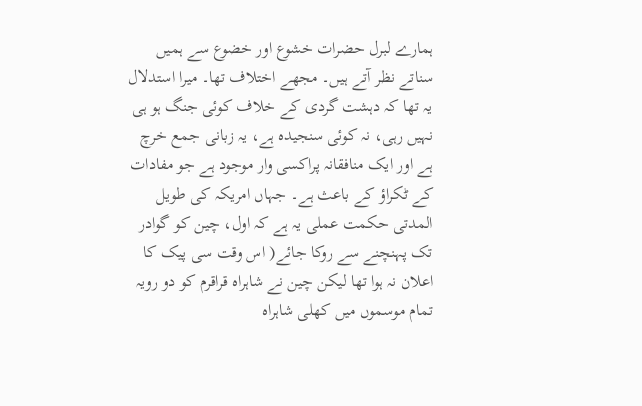ہمارے لبرل حضرات خشوع اور خضوع سے ہمیں سناتے نظر آتے ہیں۔ مجھے اختلاف تھا۔ میرا استدلال یہ تھا کہ دہشت گردی کے خلاف کوئی جنگ ہو ہی نہیں رہی، نہ کوئی سنجیدہ ہے، یہ زبانی جمع خرچ ہے اور ایک منافقانہ پراکسی وار موجود ہے جو مفادات کے ٹکراؤ کے باعث ہے۔ جہاں امریکہ کی طویل المدتی حکمت عملی یہ ہے کہ اول، چین کو گوادر تک پہنچنے سے روکا جائے( اس وقت سی پیک کا اعلان نہ ہوا تھا لیکن چین نے شاہراہ قراقرم کو دو رویہ تمام موسموں میں کھلی شاہراہ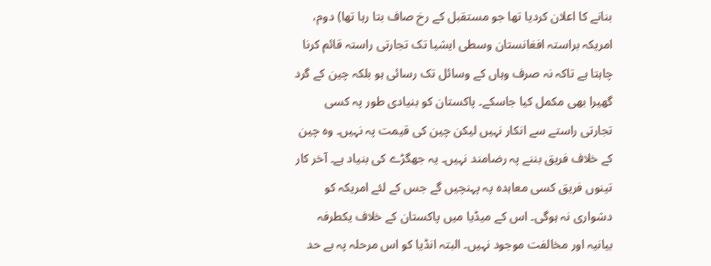بنانے کا اعلان کردیا تھا جو مستقبل کے رخ صاف بتا رہا تھا) دوم، امریکہ براستہ افغانستان وسطی ایشیا تک تجارتی راستہ قائم کرنا چاہتا ہے تاکہ نہ صرف وہاں کے وسائل تک رسائی ہو بلکہ چین کے گرد گھیرا بھی مکمل کیا جاسکے۔ پاکستان کو بنیادی طور پہ کسی تجارتی راستے سے انکار نہیں لیکن چین کی قیمت پہ نہیں۔ وہ چین کے خلاف فریق بننے پہ رضامند نہیں۔ یہ جھگڑے کی بنیاد ہے۔ آخر کار تینوں فریق کسی معاہدہ پہ پہنچیں گے جس کے لئے امریکہ کو دشواری نہ ہوگی۔ اس کے میڈیا میں پاکستان کے خلاف یکطرفہ بیانیہ اور مخالفت موجود نہیں۔ البتہ انڈیا کو اس مرحلہ پہ بے حد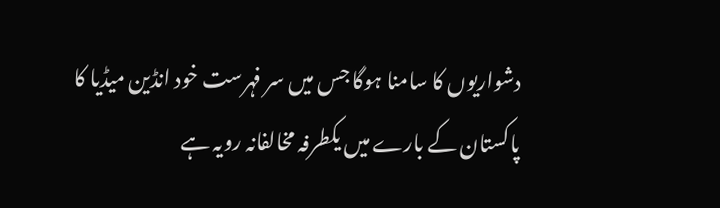دشواریوں کا سامنا ہوگا جس میں سر فہرست خود انڈین میڈیا کا پاکستان کے بارے میں یکطرفہ مخالفانہ رویہ ہے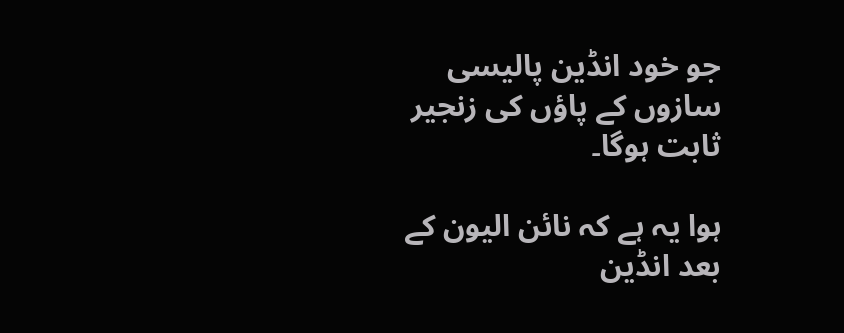جو خود انڈین پالیسی سازوں کے پاؤں کی زنجیر ثابت ہوگا۔

ہوا یہ ہے کہ نائن الیون کے بعد انڈین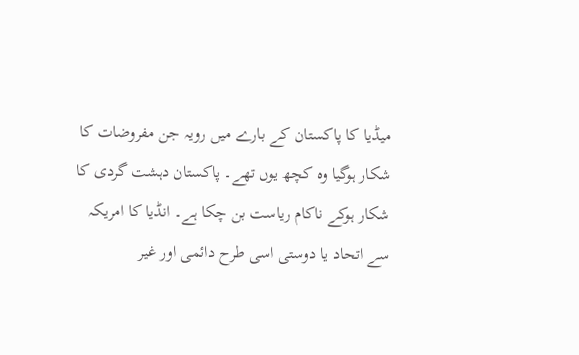میڈیا کا پاکستان کے بارے میں رویہ جن مفروضات کا شکار ہوگیا وہ کچھ یوں تھے۔ پاکستان دہشت گردی کا شکار ہوکے ناکام ریاست بن چکا ہے۔ انڈیا کا امریکہ سے اتحاد یا دوستی اسی طرح دائمی اور غیر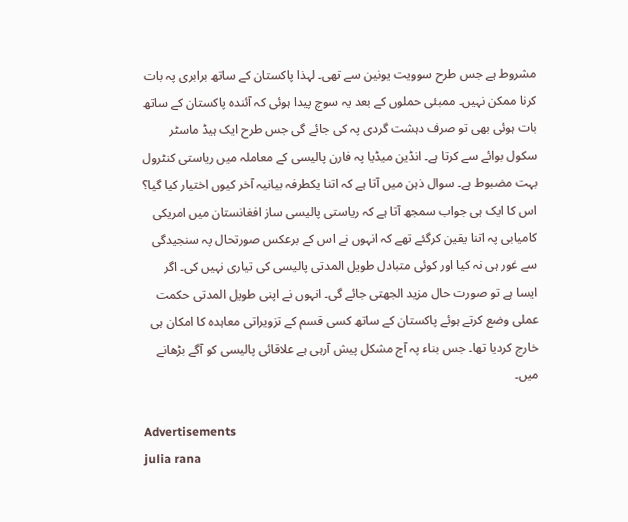مشروط ہے جس طرح سوویت یونین سے تھی۔ لہذا پاکستان کے ساتھ برابری پہ بات کرنا ممکن نہیں۔ ممبئی حملوں کے بعد یہ سوچ پیدا ہوئی کہ آئندہ پاکستان کے ساتھ بات ہوئی بھی تو صرف دہشت گردی پہ کی جائے گی جس طرح ایک ہیڈ ماسٹر سکول بوائے سے کرتا ہے۔ انڈین میڈیا پہ فارن پالیسی کے معاملہ میں ریاستی کنٹرول بہت مضبوط ہے۔ سوال ذہن میں آتا ہے کہ اتنا یکطرفہ بیانیہ آخر کیوں اختیار کیا گیا؟ اس کا ایک ہی جواب سمجھ آتا ہے کہ ریاستی پالیسی ساز افغانستان میں امریکی کامیابی پہ اتنا یقین کرگئے تھے کہ انہوں نے اس کے برعکس صورتحال پہ سنجیدگی سے غور ہی نہ کیا اور کوئی متبادل طویل المدتی پالیسی کی تیاری نہیں کی۔ اگر ایسا ہے تو صورت حال مزید الجھتی جائے گی۔ انہوں نے اپنی طویل المدتی حکمت عملی وضع کرتے ہوئے پاکستان کے ساتھ کسی قسم کے تزویراتی معاہدہ کا امکان ہی خارج کردیا تھا۔ جس بناء پہ آج مشکل پیش آرہی ہے علاقائی پالیسی کو آگے بڑھانے میں۔

Advertisements
julia rana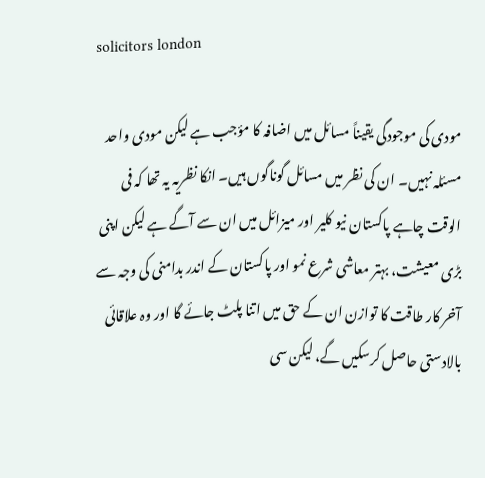solicitors london

مودی کی موجودگی یقیناً مسائل میں اضافہ کا مؤجب ہے لیکن مودی واحد مسئلہ نہیں۔ ان کی نظر میں مسائل گوناگوں ہیں۔ انکا نظریہ یہ تھا کہ فی الوقت چاہے پاکستان نیو کلیر اور میزائل میں ان سے آگے ہے لیکن اپنی بڑی معیشت، بہتر معاشی شرع نمو اور پاکستان کے اندر بدامنی کی وجہ سے آخر کار طاقت کا توازن ان کے حق میں اتنا پلٹ جائے گا اور وہ علاقائی بالادستی حاصل کرسکیں گے، لیکن سی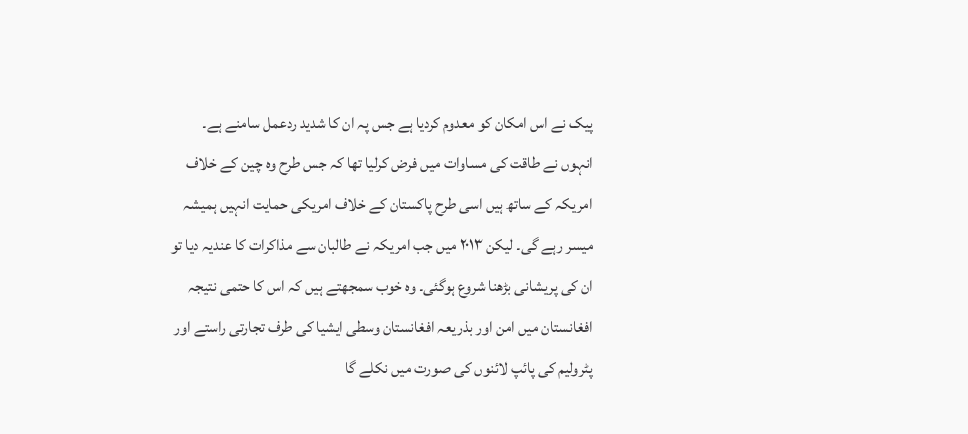پیک نے اس امکان کو معدوم کردیا ہے جس پہ ان کا شدید ردعمل سامنے ہے۔ انہوں نے طاقت کی مساوات میں فرض کرلیا تھا کہ جس طرح وہ چین کے خلاف امریکہ کے ساتھ ہیں اسی طرح پاکستان کے خلاف امریکی حمایت انہیں ہمیشہ میسر رہے گی۔ لیکن ۲۰۱۳ میں جب امریکہ نے طالبان سے مذاکرات کا عندیہ دیا تو ان کی پریشانی بڑھنا شروع ہوگئی۔ وہ خوب سمجھتے ہیں کہ اس کا حتمی نتیجہ افغانستان میں امن اور بذریعہ افغانستان وسطی ایشیا کی طرف تجارتی راستے اور پٹرولیم کی پائپ لائنوں کی صورت میں نکلے گا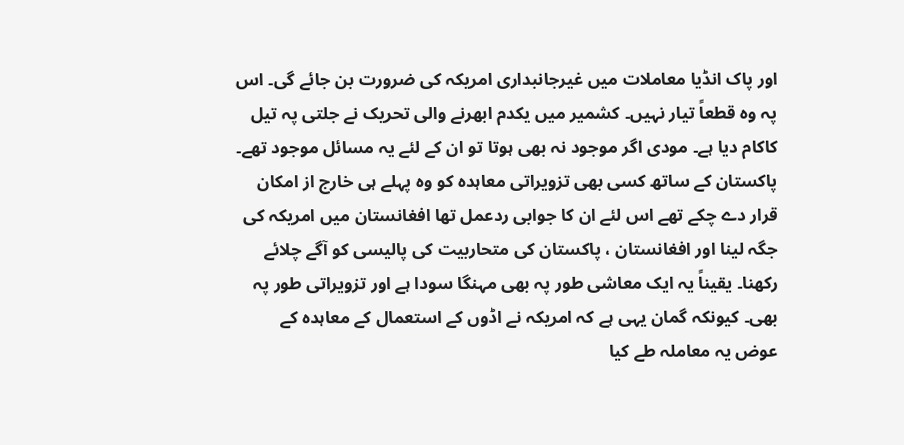اور پاک انڈیا معاملات میں غیرجانبداری امریکہ کی ضرورت بن جائے گی۔ اس پہ وہ قطعاً تیار نہیں۔ کشمیر میں یکدم ابھرنے والی تحریک نے جلتی پہ تیل کاکام دیا ہے۔ مودی اگر موجود نہ بھی ہوتا تو ان کے لئے یہ مسائل موجود تھے۔ پاکستان کے ساتھ کسی بھی تزویراتی معاہدہ کو وہ پہلے ہی خارج از امکان قرار دے چکے تھے اس لئے ان کا جوابی ردعمل تھا افغانستان میں امریکہ کی جگہ لینا اور افغانستان ، پاکستان کی متحاربیت کی پالیسی کو آگے چلائے رکھنا۔ یقیناً یہ ایک معاشی طور پہ بھی مہنگا سودا ہے اور تزویراتی طور پہ بھی۔ کیونکہ گمان یہی ہے کہ امریکہ نے اڈوں کے استعمال کے معاہدہ کے عوض یہ معاملہ طے کیا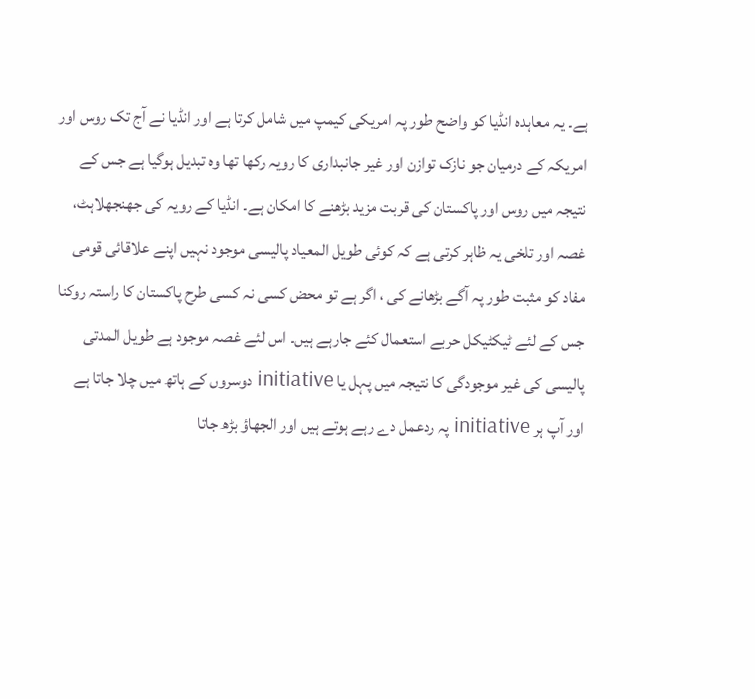ہے۔ یہ معاہدہ انڈیا کو واضح طور پہ امریکی کیمپ میں شامل کرتا ہے اور انڈیا نے آج تک روس اور امریکہ کے درمیان جو نازک توازن اور غیر جانبداری کا رویہ رکھا تھا وہ تبدیل ہوگیا ہے جس کے نتیجہ میں روس اور پاکستان کی قربت مزید بڑھنے کا امکان ہے۔ انڈیا کے رویہ کی جھنجھلاہٹ، غصہ اور تلخی یہ ظاہر کرتی ہے کہ کوئی طویل المعیاد پالیسی موجود نہیں اپنے علاقائی قومی مفاد کو مثبت طور پہ آگے بڑھانے کی ، اگر ہے تو محض کسی نہ کسی طرح پاکستان کا راستہ روکنا جس کے لئے ٹیکٹیکل حربے استعمال کئے جارہے ہیں۔ اس لئے غصہ موجود ہے طویل المدتی پالیسی کی غیر موجودگی کا نتیجہ میں پہل یا initiative دوسروں کے ہاتھ میں چلا جاتا ہے اور آپ ہر initiative پہ ردعمل دے رہے ہوتے ہیں اور الجھاؤ بڑھ جاتا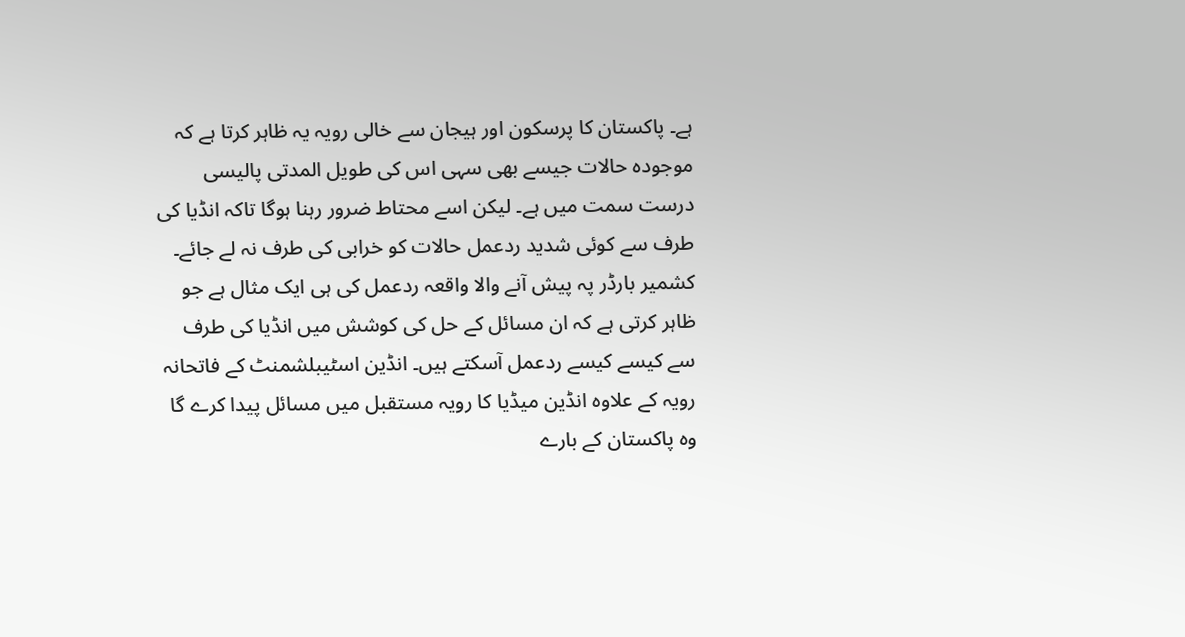ہے۔ پاکستان کا پرسکون اور ہیجان سے خالی رویہ یہ ظاہر کرتا ہے کہ موجودہ حالات جیسے بھی سہی اس کی طویل المدتی پالیسی درست سمت میں ہے۔ لیکن اسے محتاط ضرور رہنا ہوگا تاکہ انڈیا کی طرف سے کوئی شدید ردعمل حالات کو خرابی کی طرف نہ لے جائے۔ کشمیر بارڈر پہ پیش آنے والا واقعہ ردعمل کی ہی ایک مثال ہے جو ظاہر کرتی ہے کہ ان مسائل کے حل کی کوشش میں انڈیا کی طرف سے کیسے کیسے ردعمل آسکتے ہیں۔ انڈین اسٹیبلشمنٹ کے فاتحانہ رویہ کے علاوہ انڈین میڈیا کا رویہ مستقبل میں مسائل پیدا کرے گا وہ پاکستان کے بارے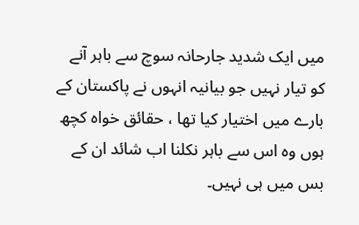میں ایک شدید جارحانہ سوچ سے باہر آنے کو تیار نہیں جو بیانیہ انہوں نے پاکستان کے بارے میں اختیار کیا تھا ، حقائق خواہ کچھ ہوں وہ اس سے باہر نکلنا اب شائد ان کے بس میں ہی نہیں۔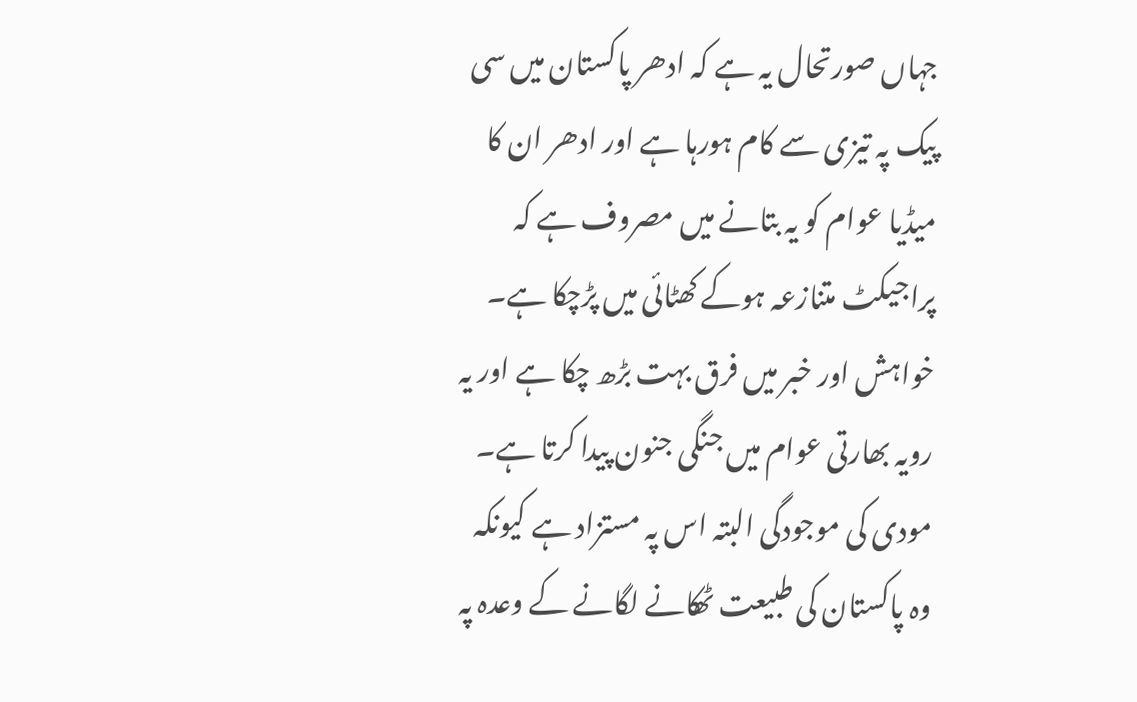جہاں صورتحال یہ ہے کہ ادھر پاکستان میں سی پیک پہ تیزی سے کام ہورہا ہے اور ادھر ان کا میڈیا عوام کو یہ بتانے میں مصروف ہے کہ پراجیکٹ متنازعہ ہوکے کھٹائی میں پڑچکا ہے۔ خواہش اور خبر میں فرق بہت بڑھ چکا ہے اور یہ رویہ بھارتی عوام میں جنگی جنون پیدا کرتا ہے۔ مودی کی موجودگی البتہ اس پہ مستزاد ہے کیونکہ وہ پاکستان کی طبیعت ٹھکانے لگانے کے وعدہ پہ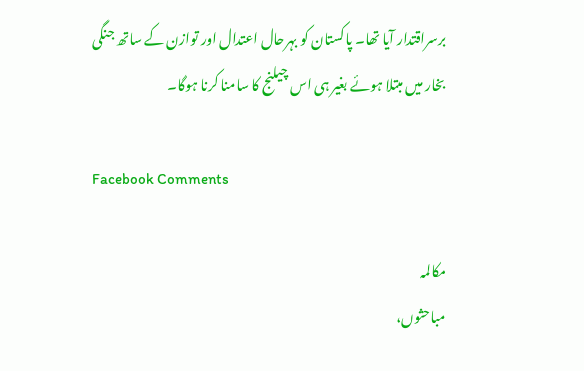برسراقتدار آیا تھا۔ پاکستان کو بہرحال اعتدال اور توازن کے ساتھ جنگی بخار میں مبتلا ہوئے بغیر ہی اس چیلنج کا سامنا کرنا ہوگا۔

Facebook Comments

مکالمہ
مباحثوں،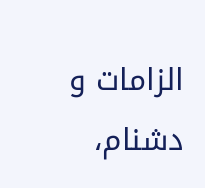الزامات و دشنام،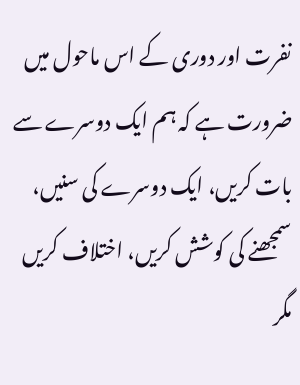نفرت اور دوری کے اس ماحول میں ضرورت ہے کہ ہم ایک دوسرے سے بات کریں، ایک دوسرے کی سنیں، سمجھنے کی کوشش کریں، اختلاف کریں مگر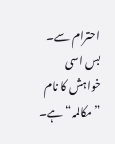احترام سے۔ بس اسی خواہش کا نام ”مکالمہ“ ہے۔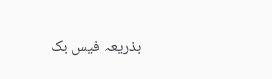بذریعہ فیس بک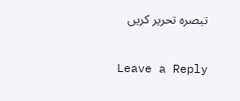تبصرہ تحریر کریں

Leave a Reply